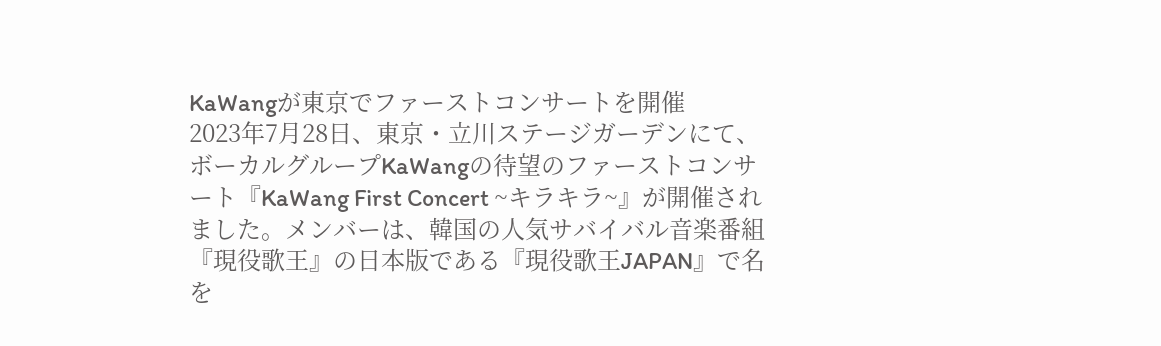KaWangが東京でファーストコンサートを開催
2023年7月28日、東京・立川ステージガーデンにて、ボーカルグループKaWangの待望のファーストコンサート『KaWang First Concert ~キラキラ~』が開催されました。メンバーは、韓国の人気サバイバル音楽番組『現役歌王』の日本版である『現役歌王JAPAN』で名を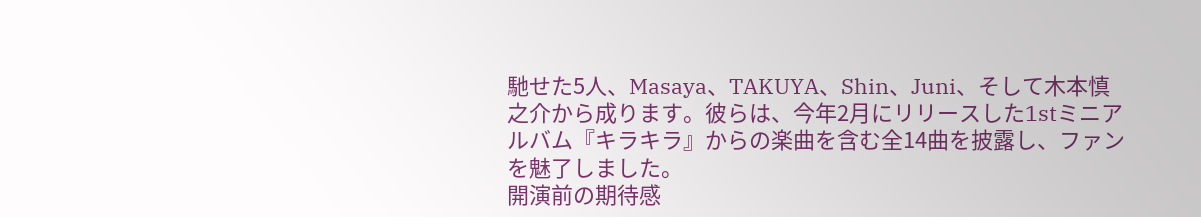馳せた5人、Masaya、TAKUYA、Shin、Juni、そして木本慎之介から成ります。彼らは、今年2月にリリースした1stミニアルバム『キラキラ』からの楽曲を含む全14曲を披露し、ファンを魅了しました。
開演前の期待感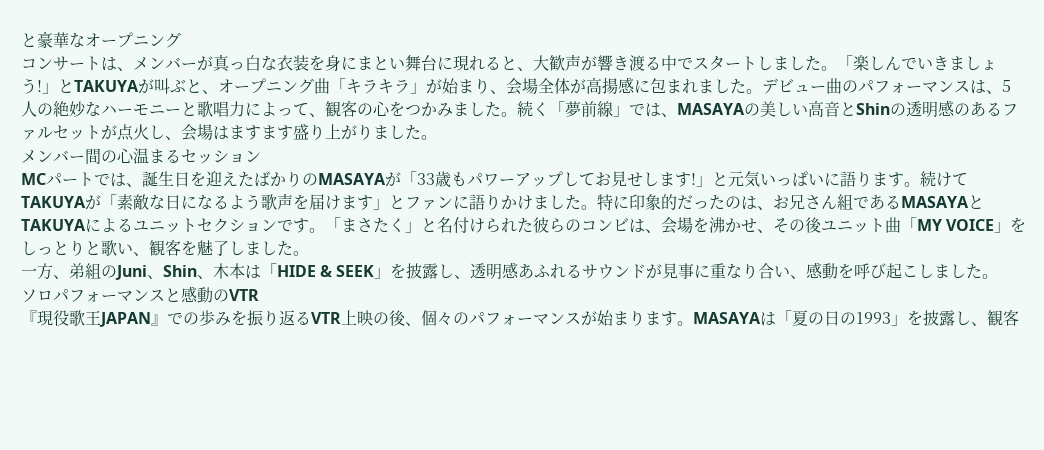と豪華なオープニング
コンサートは、メンバーが真っ白な衣装を身にまとい舞台に現れると、大歓声が響き渡る中でスタートしました。「楽しんでいきましょう!」とTAKUYAが叫ぶと、オープニング曲「キラキラ」が始まり、会場全体が高揚感に包まれました。デビュー曲のパフォーマンスは、5人の絶妙なハーモニーと歌唱力によって、観客の心をつかみました。続く「夢前線」では、MASAYAの美しい高音とShinの透明感のあるファルセットが点火し、会場はますます盛り上がりました。
メンバー間の心温まるセッション
MCパートでは、誕生日を迎えたばかりのMASAYAが「33歳もパワーアップしてお見せします!」と元気いっぱいに語ります。続けてTAKUYAが「素敵な日になるよう歌声を届けます」とファンに語りかけました。特に印象的だったのは、お兄さん組であるMASAYAとTAKUYAによるユニットセクションです。「まさたく」と名付けられた彼らのコンビは、会場を沸かせ、その後ユニット曲「MY VOICE」をしっとりと歌い、観客を魅了しました。
一方、弟組のJuni、Shin、木本は「HIDE & SEEK」を披露し、透明感あふれるサウンドが見事に重なり合い、感動を呼び起こしました。
ソロパフォーマンスと感動のVTR
『現役歌王JAPAN』での歩みを振り返るVTR上映の後、個々のパフォーマンスが始まります。MASAYAは「夏の日の1993」を披露し、観客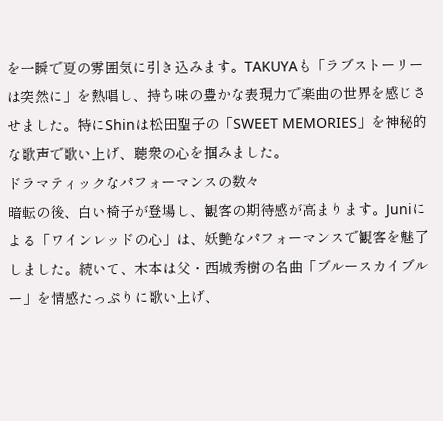を一瞬で夏の雰囲気に引き込みます。TAKUYAも「ラブストーリーは突然に」を熱唱し、持ち味の豊かな表現力で楽曲の世界を感じさせました。特にShinは松田聖子の「SWEET MEMORIES」を神秘的な歌声で歌い上げ、聴衆の心を掴みました。
ドラマティックなパフォーマンスの数々
暗転の後、白い椅子が登場し、観客の期待感が高まります。Juniによる「ワインレッドの心」は、妖艶なパフォーマンスで観客を魅了しました。続いて、木本は父・西城秀樹の名曲「ブルースカイブルー」を情感たっぷりに歌い上げ、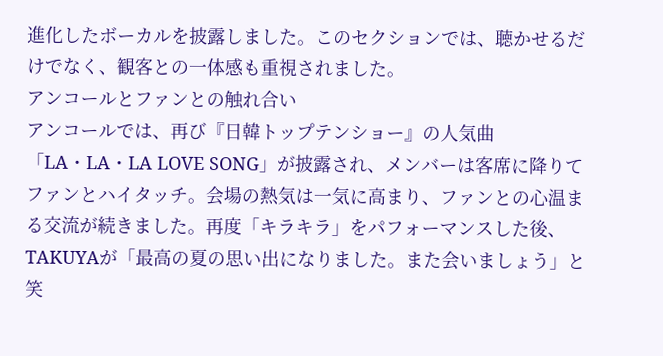進化したボーカルを披露しました。このセクションでは、聴かせるだけでなく、観客との一体感も重視されました。
アンコールとファンとの触れ合い
アンコールでは、再び『日韓トップテンショー』の人気曲「LA・LA・LA LOVE SONG」が披露され、メンバーは客席に降りてファンとハイタッチ。会場の熱気は一気に高まり、ファンとの心温まる交流が続きました。再度「キラキラ」をパフォーマンスした後、TAKUYAが「最高の夏の思い出になりました。また会いましょう」と笑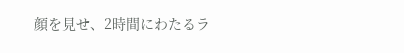顔を見せ、2時間にわたるラ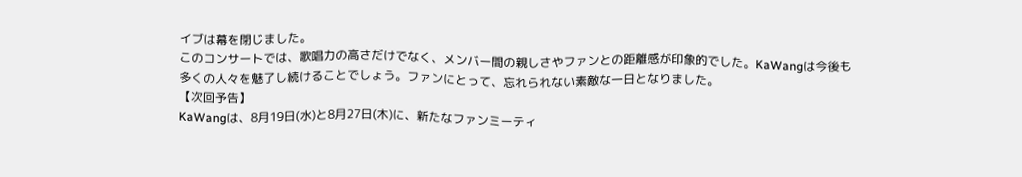イブは幕を閉じました。
このコンサートでは、歌唱力の高さだけでなく、メンバー間の親しさやファンとの距離感が印象的でした。KaWangは今後も多くの人々を魅了し続けることでしょう。ファンにとって、忘れられない素敵な一日となりました。
【次回予告】
KaWangは、8月19日(水)と8月27日(木)に、新たなファンミーティ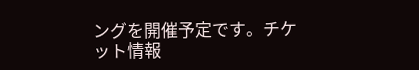ングを開催予定です。チケット情報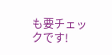も要チェックです!